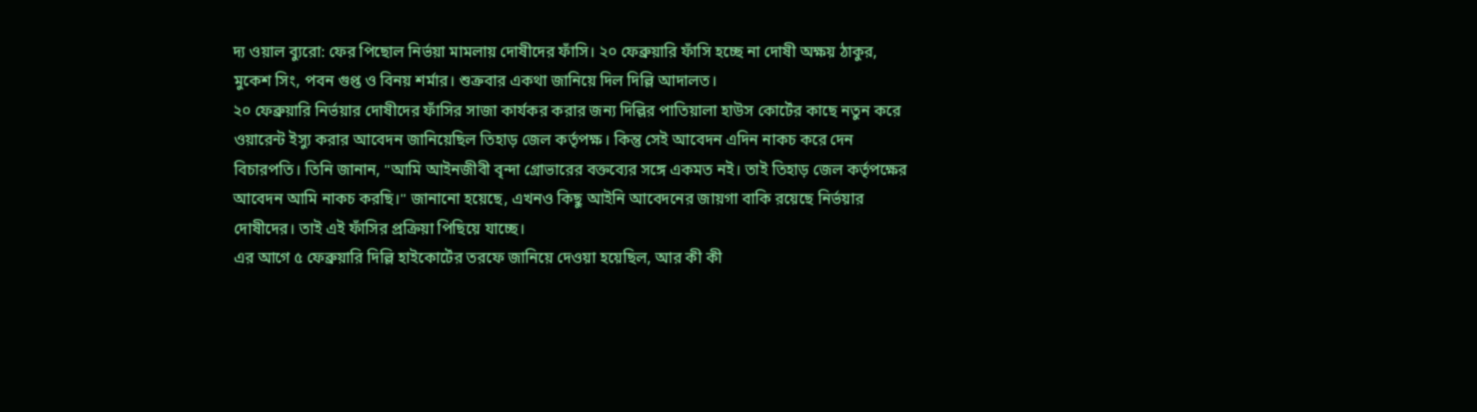দ্য ওয়াল ব্যুরো: ফের পিছোল নির্ভয়া মামলায় দোষীদের ফাঁসি। ২০ ফেব্রুয়ারি ফাঁসি হচ্ছে না দোষী অক্ষয় ঠাকুর, মুকেশ সিং, পবন গুপ্ত ও বিনয় শর্মার। শুক্রবার একথা জানিয়ে দিল দিল্লি আদালত।
২০ ফেব্রুয়ারি নির্ভয়ার দোষীদের ফাঁসির সাজা কার্যকর করার জন্য দিল্লির পাতিয়ালা হাউস কোর্টের কাছে নতুন করে ওয়ারেন্ট ইস্যু করার আবেদন জানিয়েছিল তিহাড় জেল কর্তৃপক্ষ। কিন্তু সেই আবেদন এদিন নাকচ করে দেন বিচারপতি। তিনি জানান, "আমি আইনজীবী বৃন্দা গ্রোভারের বক্তব্যের সঙ্গে একমত নই। তাই তিহাড় জেল কর্তৃপক্ষের আবেদন আমি নাকচ করছি।" জানানো হয়েছে, এখনও কিছু আইনি আবেদনের জায়গা বাকি রয়েছে নির্ভয়ার দোষীদের। তাই এই ফাঁসির প্রক্রিয়া পিছিয়ে যাচ্ছে।
এর আগে ৫ ফেব্রুয়ারি দিল্লি হাইকোর্টের তরফে জানিয়ে দেওয়া হয়েছিল, আর কী কী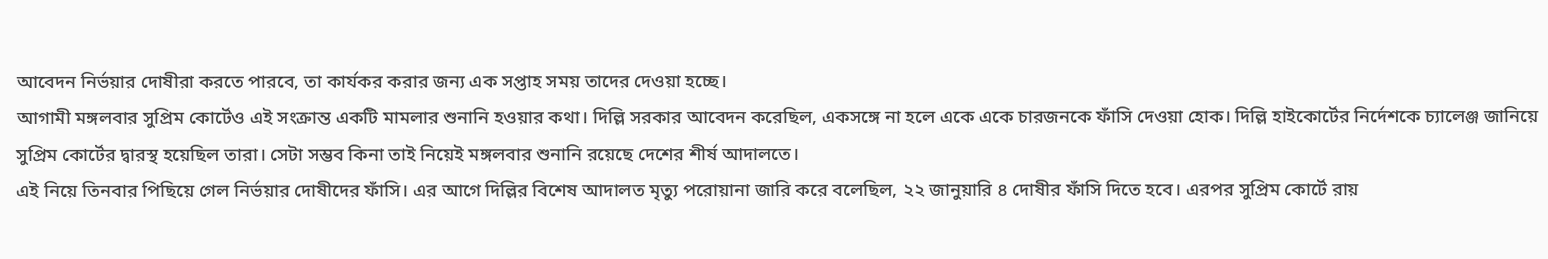আবেদন নির্ভয়ার দোষীরা করতে পারবে, তা কার্যকর করার জন্য এক সপ্তাহ সময় তাদের দেওয়া হচ্ছে।
আগামী মঙ্গলবার সুপ্রিম কোর্টেও এই সংক্রান্ত একটি মামলার শুনানি হওয়ার কথা। দিল্লি সরকার আবেদন করেছিল, একসঙ্গে না হলে একে একে চারজনকে ফাঁসি দেওয়া হোক। দিল্লি হাইকোর্টের নির্দেশকে চ্যালেঞ্জ জানিয়ে সুপ্রিম কোর্টের দ্বারস্থ হয়েছিল তারা। সেটা সম্ভব কিনা তাই নিয়েই মঙ্গলবার শুনানি রয়েছে দেশের শীর্ষ আদালতে।
এই নিয়ে তিনবার পিছিয়ে গেল নির্ভয়ার দোষীদের ফাঁসি। এর আগে দিল্লির বিশেষ আদালত মৃত্যু পরোয়ানা জারি করে বলেছিল, ২২ জানুয়ারি ৪ দোষীর ফাঁসি দিতে হবে। এরপর সুপ্রিম কোর্টে রায়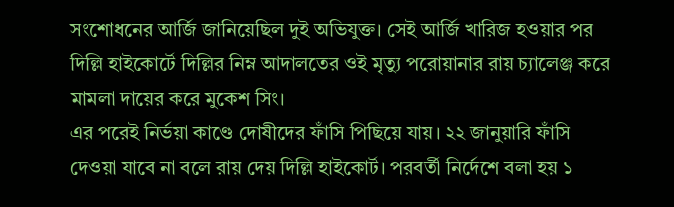সংশোধনের আর্জি জানিয়েছিল দুই অভিযুক্ত। সেই আর্জি খারিজ হওয়ার পর দিল্লি হাইকোর্টে দিল্লির নিম্ন আদালতের ওই মৃত্যু পরোয়ানার রায় চ্যালেঞ্জ করে মামলা দায়ের করে মুকেশ সিং।
এর পরেই নির্ভয়া কাণ্ডে দোষীদের ফাঁসি পিছিয়ে যায়। ২২ জানুয়ারি ফাঁসি দেওয়া যাবে না বলে রায় দেয় দিল্লি হাইকোর্ট। পরবর্তী নির্দেশে বলা হয় ১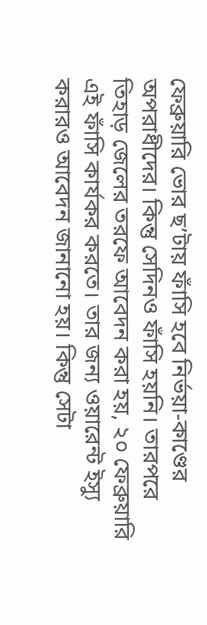ফেব্রুয়ারি ভোর ছ’টায় ফাঁসি হবে নির্ভয়া-কাণ্ডের অপরাধীদের। কিন্তু সেদিনও ফাঁসি হয়নি। তারপরে তিহাড় জেলের তরফে আবেদন করা হয়, ২০ ফেব্রুয়ারি এই ফাঁসি কার্যকর করতে। তার জন্য ওয়ারেন্ট ইস্যু করারও আবেদন জানানো হয়। কিন্তু সেটা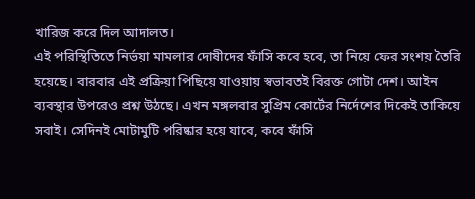খারিজ করে দিল আদালত।
এই পরিস্থিতিতে নির্ভয়া মামলার দোষীদের ফাঁসি কবে হবে, তা নিয়ে ফের সংশয় তৈরি হয়েছে। বারবার এই প্রক্রিয়া পিছিয়ে যাওয়ায় স্বভাবতই বিরক্ত গোটা দেশ। আইন ব্যবস্থার উপরেও প্রশ্ন উঠছে। এখন মঙ্গলবার সুপ্রিম কোর্টের নির্দেশের দিকেই তাকিয়ে সবাই। সেদিনই মোটামুটি পরিষ্কার হয়ে যাবে, কবে ফাঁসি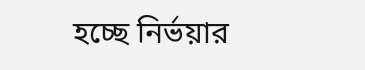হচ্ছে নির্ভয়ার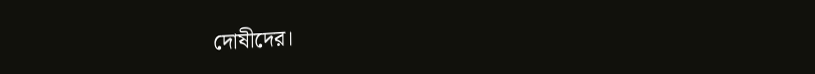দোষীদের।